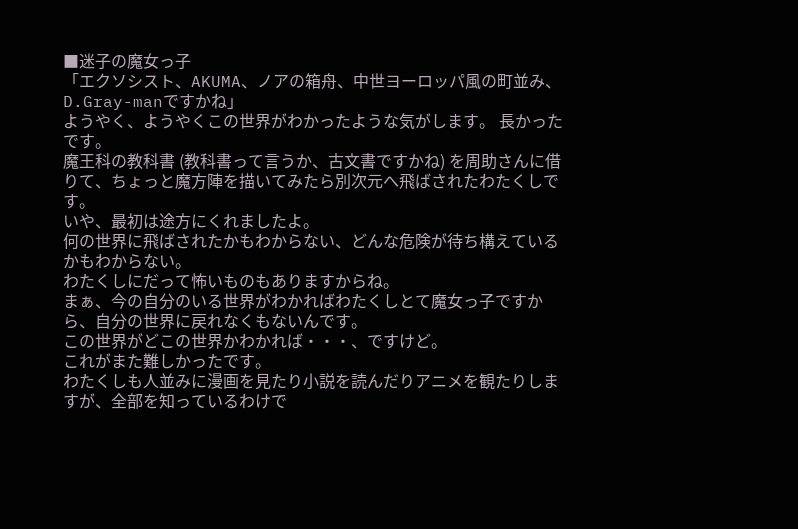■迷子の魔女っ子
「エクソシスト、AKUMA、ノアの箱舟、中世ヨーロッパ風の町並み、D.Gray-manですかね」
ようやく、ようやくこの世界がわかったような気がします。 長かったです。
魔王科の教科書 (教科書って言うか、古文書ですかね) を周助さんに借りて、ちょっと魔方陣を描いてみたら別次元へ飛ばされたわたくしです。
いや、最初は途方にくれましたよ。
何の世界に飛ばされたかもわからない、どんな危険が待ち構えているかもわからない。
わたくしにだって怖いものもありますからね。
まぁ、今の自分のいる世界がわかればわたくしとて魔女っ子ですから、自分の世界に戻れなくもないんです。
この世界がどこの世界かわかれば・・・、ですけど。
これがまた難しかったです。
わたくしも人並みに漫画を見たり小説を読んだりアニメを観たりしますが、全部を知っているわけで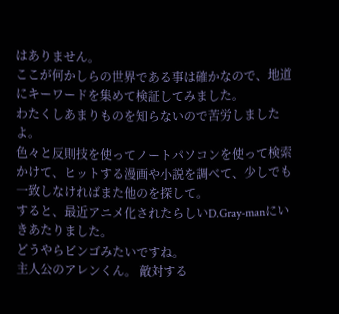はありません。
ここが何かしらの世界である事は確かなので、地道にキーワードを集めて検証してみました。
わたくしあまりものを知らないので苦労しましたよ。
色々と反則技を使ってノートパソコンを使って検索かけて、ヒットする漫画や小説を調べて、少しでも一致しなければまた他のを探して。
すると、最近アニメ化されたらしいD.Gray-manにいきあたりました。
どうやらビンゴみたいですね。
主人公のアレンくん。 敵対する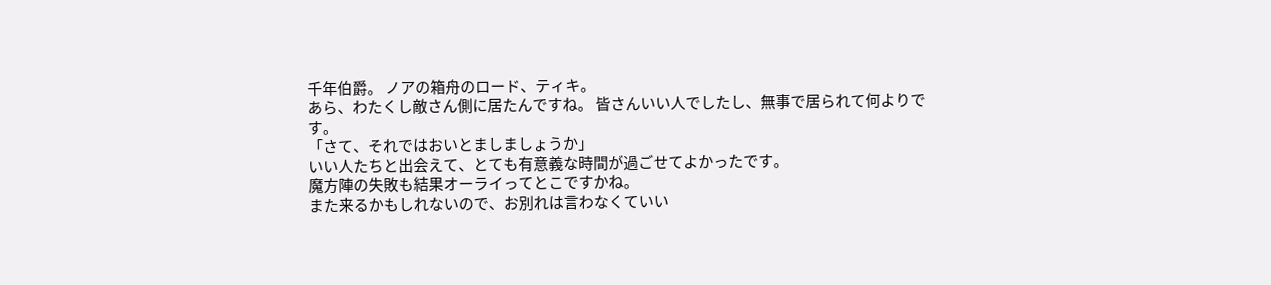千年伯爵。 ノアの箱舟のロード、ティキ。
あら、わたくし敵さん側に居たんですね。 皆さんいい人でしたし、無事で居られて何よりです。
「さて、それではおいとましましょうか」
いい人たちと出会えて、とても有意義な時間が過ごせてよかったです。
魔方陣の失敗も結果オーライってとこですかね。
また来るかもしれないので、お別れは言わなくていい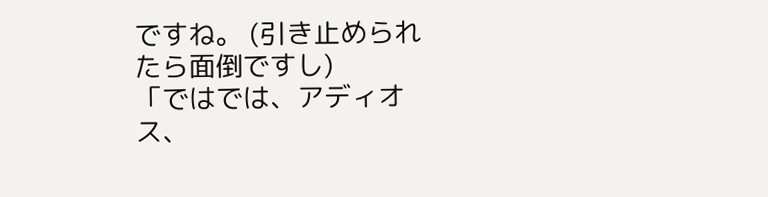ですね。 (引き止められたら面倒ですし)
「ではでは、アディオス、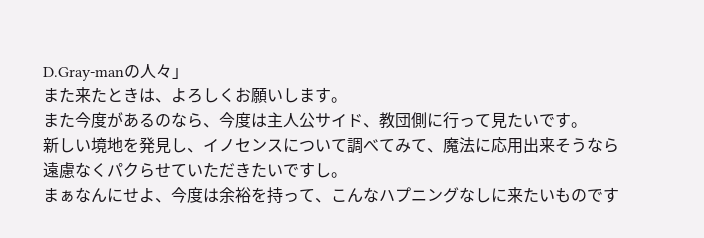D.Gray-manの人々」
また来たときは、よろしくお願いします。
また今度があるのなら、今度は主人公サイド、教団側に行って見たいです。
新しい境地を発見し、イノセンスについて調べてみて、魔法に応用出来そうなら遠慮なくパクらせていただきたいですし。
まぁなんにせよ、今度は余裕を持って、こんなハプニングなしに来たいものです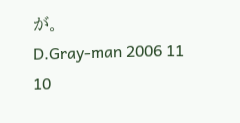が。
D.Gray-man 2006 11 10